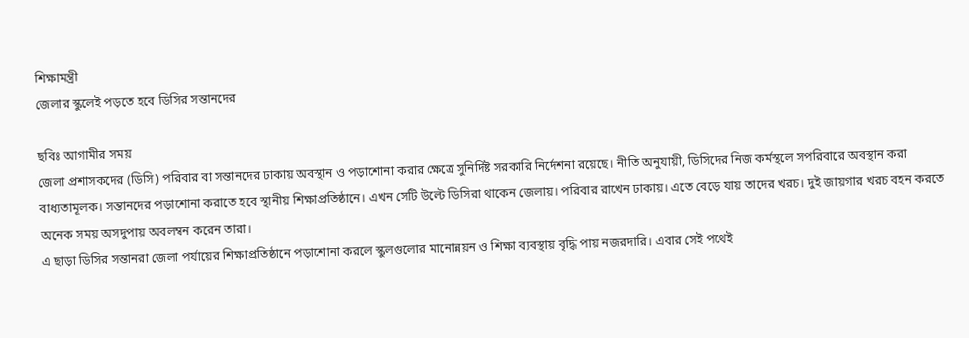শিক্ষামন্ত্রী
জেলার স্কুলেই পড়তে হবে ডিসির সন্তানদের

ছবিঃ আগামীর সময়
জেলা প্রশাসকদের (ডিসি) পরিবার বা সন্তানদের ঢাকায় অবস্থান ও পড়াশোনা করার ক্ষেত্রে সুনির্দিষ্ট সরকারি নির্দেশনা রয়েছে। নীতি অনুযায়ী, ডিসিদের নিজ কর্মস্থলে সপরিবারে অবস্থান করা বাধ্যতামূলক। সন্তানদের পড়াশোনা করাতে হবে স্থানীয় শিক্ষাপ্রতিষ্ঠানে। এখন সেটি উল্টে ডিসিরা থাকেন জেলায়। পরিবার রাখেন ঢাকায়। এতে বেড়ে যায় তাদের খরচ। দুই জায়গার খরচ বহন করতে অনেক সময় অসদুপায় অবলম্বন করেন তারা।
এ ছাড়া ডিসির সন্তানরা জেলা পর্যায়ের শিক্ষাপ্রতিষ্ঠানে পড়াশোনা করলে স্কুলগুলোর মানোন্নয়ন ও শিক্ষা ব্যবস্থায় বৃদ্ধি পায় নজরদারি। এবার সেই পথেই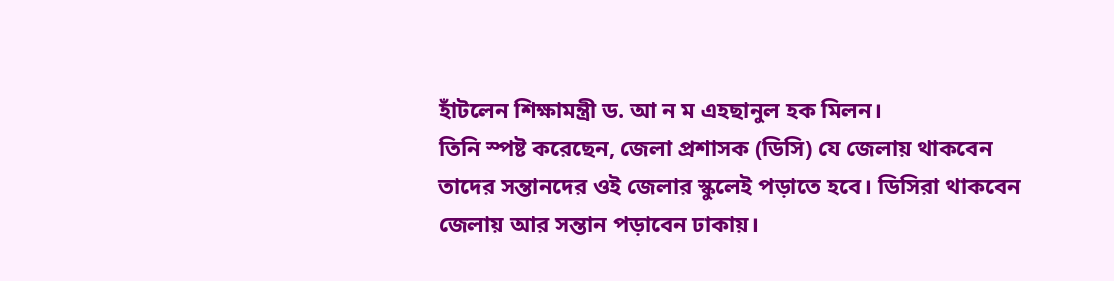হাঁটলেন শিক্ষামন্ত্রী ড. আ ন ম এহছানুল হক মিলন।
তিনি স্পষ্ট করেছেন, জেলা প্রশাসক (ডিসি) যে জেলায় থাকবেন তাদের সন্তানদের ওই জেলার স্কুলেই পড়াতে হবে। ডিসিরা থাকবেন জেলায় আর সন্তান পড়াবেন ঢাকায়।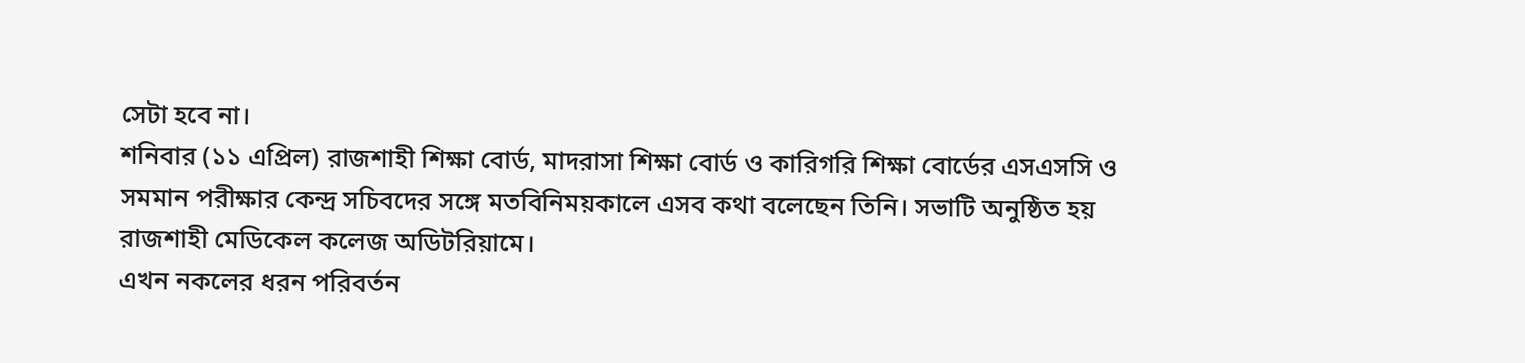সেটা হবে না।
শনিবার (১১ এপ্রিল) রাজশাহী শিক্ষা বোর্ড, মাদরাসা শিক্ষা বোর্ড ও কারিগরি শিক্ষা বোর্ডের এসএসসি ও সমমান পরীক্ষার কেন্দ্র সচিবদের সঙ্গে মতবিনিময়কালে এসব কথা বলেছেন তিনি। সভাটি অনুষ্ঠিত হয় রাজশাহী মেডিকেল কলেজ অডিটরিয়ামে।
এখন নকলের ধরন পরিবর্তন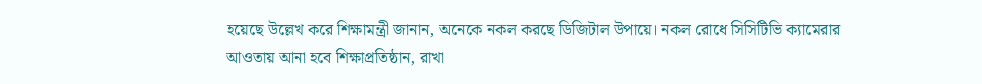হয়েছে উল্লেখ করে শিক্ষামন্ত্রী জানান, অনেকে নকল করছে ডিজিটাল উপায়ে। নকল রোধে সিসিটিভি ক্যামেরার আওতায় আনা হবে শিক্ষাপ্রতিষ্ঠান, রাখা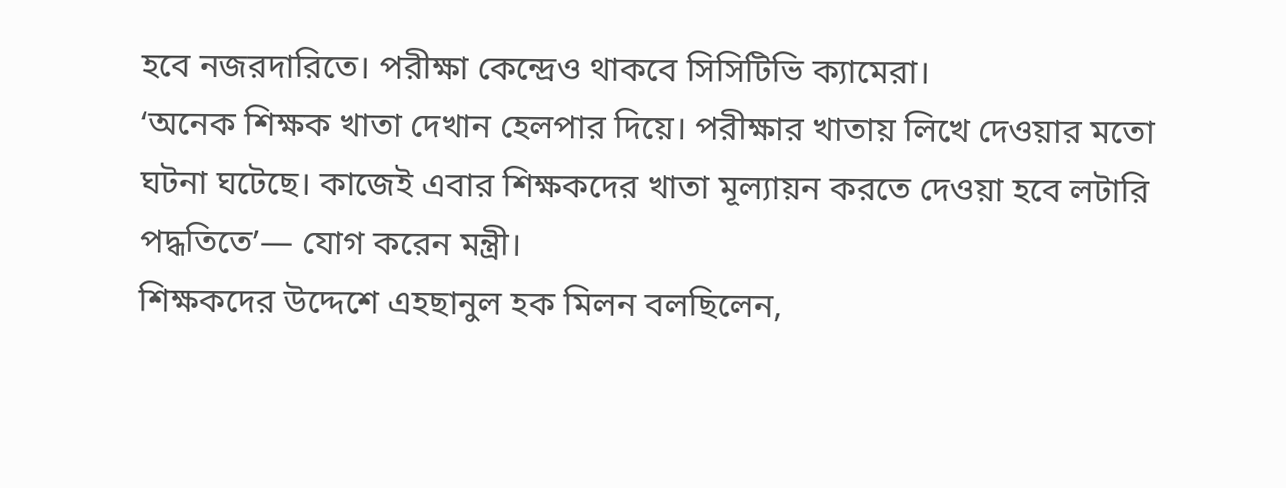হবে নজরদারিতে। পরীক্ষা কেন্দ্রেও থাকবে সিসিটিভি ক্যামেরা।
‘অনেক শিক্ষক খাতা দেখান হেলপার দিয়ে। পরীক্ষার খাতায় লিখে দেওয়ার মতো ঘটনা ঘটেছে। কাজেই এবার শিক্ষকদের খাতা মূল্যায়ন করতে দেওয়া হবে লটারি পদ্ধতিতে’— যোগ করেন মন্ত্রী।
শিক্ষকদের উদ্দেশে এহছানুল হক মিলন বলছিলেন,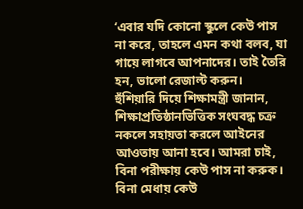‘এবার যদি কোনো স্কুলে কেউ পাস না করে, তাহলে এমন কথা বলব, যা গায়ে লাগবে আপনাদের। তাই তৈরি হন, ভালো রেজাল্ট করুন।
হুঁশিয়ারি দিয়ে শিক্ষামন্ত্রী জানান, শিক্ষাপ্রতিষ্ঠানভিত্তিক সংঘবদ্ধ চক্র নকলে সহায়তা করলে আইনের আওতায় আনা হবে। আমরা চাই, বিনা পরীক্ষায় কেউ পাস না করুক। বিনা মেধায় কেউ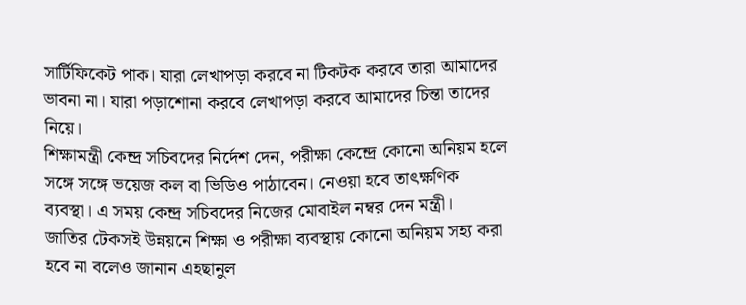সার্টিফিকেট পাক। যারা লেখাপড়া করবে না টিকটক করবে তারা আমাদের ভাবনা না। যারা পড়াশোনা করবে লেখাপড়া করবে আমাদের চিন্তা তাদের নিয়ে।
শিক্ষামন্ত্রী কেন্দ্র সচিবদের নির্দেশ দেন, পরীক্ষা কেন্দ্রে কোনো অনিয়ম হলে সঙ্গে সঙ্গে ভয়েজ কল বা ভিডিও পাঠাবেন। নেওয়া হবে তাৎক্ষণিক ব্যবস্থা। এ সময় কেন্দ্র সচিবদের নিজের মোবাইল নম্বর দেন মন্ত্রী।
জাতির টেকসই উন্নয়নে শিক্ষা ও পরীক্ষা ব্যবস্থায় কোনো অনিয়ম সহ্য করা হবে না বলেও জানান এহছানুল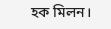হক মিলন।